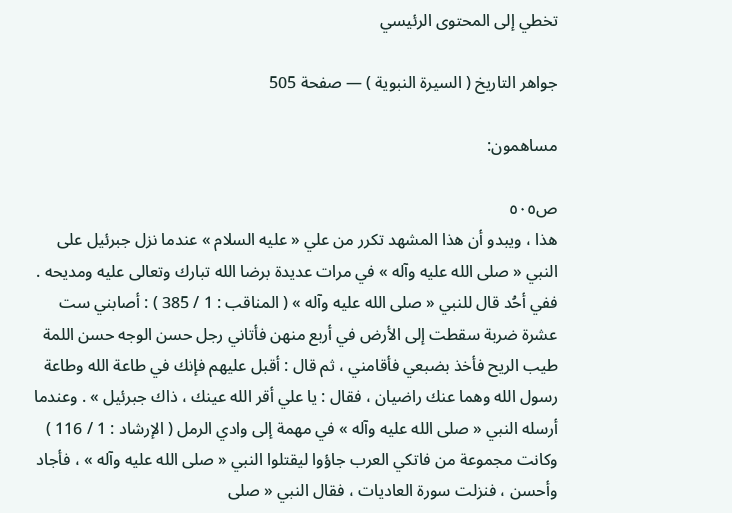تخطي إلى المحتوى الرئيسي

جواهر التاريخ ( السيرة النبوية ) — صفحة 505

مساهمون:

ص٥٠٥
هذا ، ويبدو أن هذا المشهد تكرر من علي « عليه السلام » عندما نزل جبرئيل على النبي « صلى الله عليه وآله » في مرات عديدة برضا الله تبارك وتعالى عليه ومديحه . ففي أحُد قال للنبي « صلى الله عليه وآله » ( المناقب : 1 / 385 ) : أصابني ست عشرة ضربة سقطت إلى الأرض في أربع منهن فأتاني رجل حسن الوجه حسن اللمة طيب الريح فأخذ بضبعي فأقامني ، ثم قال : أقبل عليهم فإنك في طاعة الله وطاعة رسول الله وهما عنك راضيان ، فقال : يا علي أقر الله عينك ، ذاك جبرئيل » . وعندما أرسله النبي « صلى الله عليه وآله » في مهمة إلى وادي الرمل ( الإرشاد : 1 / 116 ) وكانت مجموعة من فاتكي العرب جاؤوا ليقتلوا النبي « صلى الله عليه وآله » ، فأجاد وأحسن ، فنزلت سورة العاديات ، فقال النبي « صلى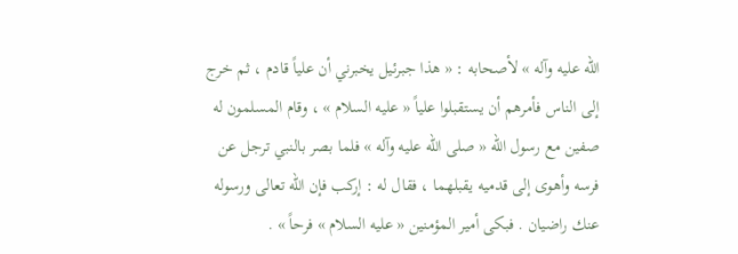الله عليه وآله » لأصحابه : « هذا جبرئيل يخبرني أن علياً قادم ، ثم خرج إلى الناس فأمرهم أن يستقبلوا علياً « عليه السلام » ، وقام المسلمون له صفين مع رسول الله « صلى الله عليه وآله » فلما بصر بالنبي ترجل عن فرسه وأهوى إلى قدميه يقبلهما ، فقال له : إركب فإن الله تعالى ورسوله عنك راضيان . فبكى أمير المؤمنين « عليه السلام » فرحاً » .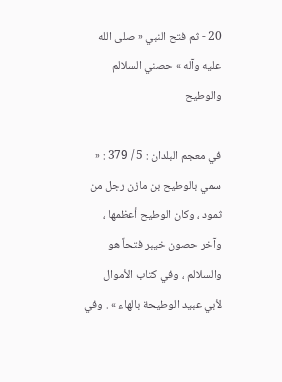20 - ثم فتح النبي « صلى الله عليه وآله » حصني السلالم والوطيح

في معجم البلدان : 5 / 379 : « سمي بالوطيح بن مازن رجل من ثمود ، وكان الوطيح أعظمها ، وآخر حصون خيبر فتحاً هو والسلالم ، وفي كتاب الأموال لأبي عبيد الوطيحة بالهاء » . وفي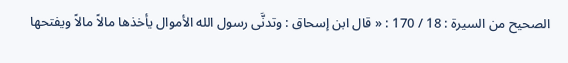الصحيح من السيرة : 18 / 170 : « قال ابن إسحاق : وتدنَّى رسول الله الأموال يأخذها مالاً مالاً ويفتحها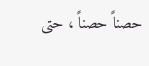حصناً حصناً ، حتى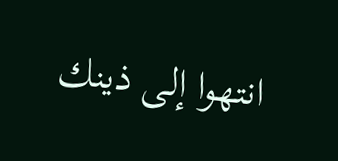انتهوا إلى ذينك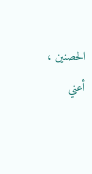الحصنين ، أعني